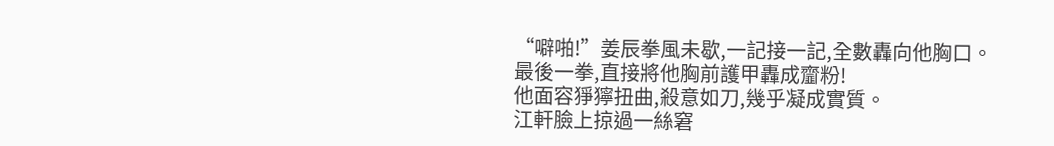“噼啪!”姜辰拳風未歇,一記接一記,全數轟向他胸口。
最後一拳,直接將他胸前護甲轟成齏粉!
他面容猙獰扭曲,殺意如刀,幾乎凝成實質。
江軒臉上掠過一絲窘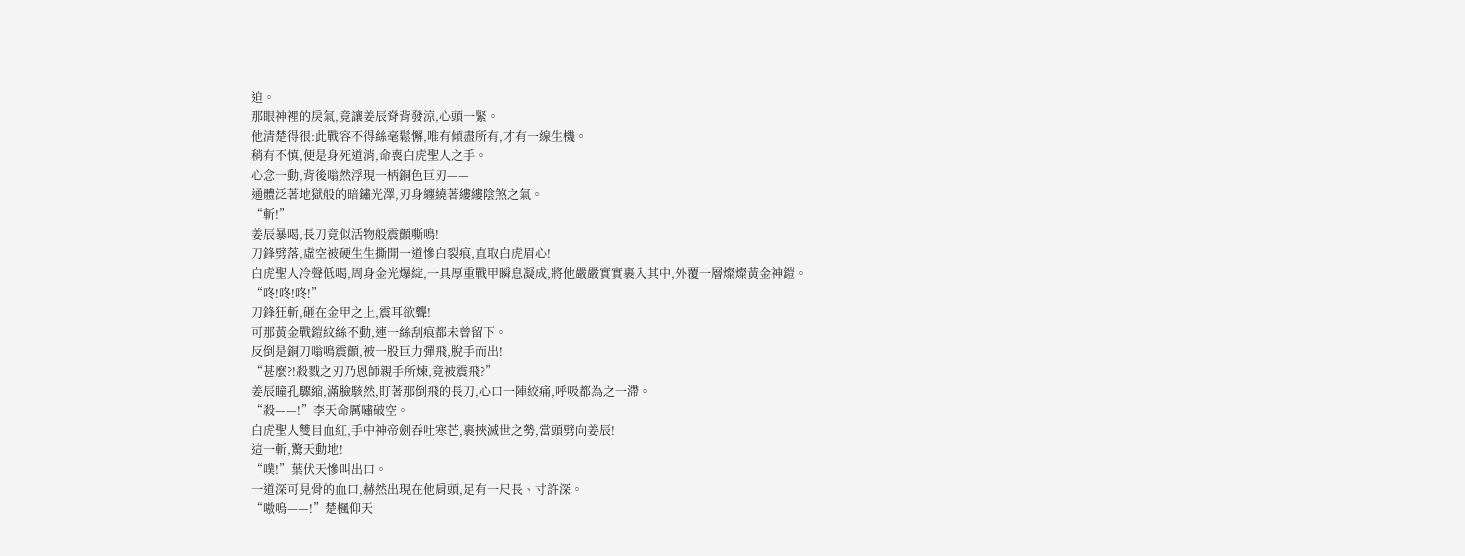迫。
那眼神裡的戾氣,竟讓姜辰脊背發涼,心頭一緊。
他清楚得很:此戰容不得絲毫鬆懈,唯有傾盡所有,才有一線生機。
稍有不慎,便是身死道消,命喪白虎聖人之手。
心念一動,背後嗡然浮現一柄銅色巨刃——
通體泛著地獄般的暗鏽光澤,刃身纏繞著縷縷陰煞之氣。
“斬!”
姜辰暴喝,長刀竟似活物般震顫嘶鳴!
刀鋒劈落,虛空被硬生生撕開一道慘白裂痕,直取白虎眉心!
白虎聖人冷聲低喝,周身金光爆綻,一具厚重戰甲瞬息凝成,將他嚴嚴實實裹入其中,外覆一層燦燦黃金神鎧。
“咚!咚!咚!”
刀鋒狂斬,砸在金甲之上,震耳欲聾!
可那黃金戰鎧紋絲不動,連一絲刮痕都未曾留下。
反倒是銅刀嗡鳴震顫,被一股巨力彈飛,脫手而出!
“甚麼?!殺戮之刃乃恩師親手所煉,竟被震飛?”
姜辰瞳孔驟縮,滿臉駭然,盯著那倒飛的長刀,心口一陣絞痛,呼吸都為之一滯。
“殺——!”李天命厲嘯破空。
白虎聖人雙目血紅,手中神帝劍吞吐寒芒,裹挾滅世之勢,當頭劈向姜辰!
這一斬,驚天動地!
“噗!”葉伏天慘叫出口。
一道深可見骨的血口,赫然出現在他肩頭,足有一尺長、寸許深。
“嗷嗚——!”楚楓仰天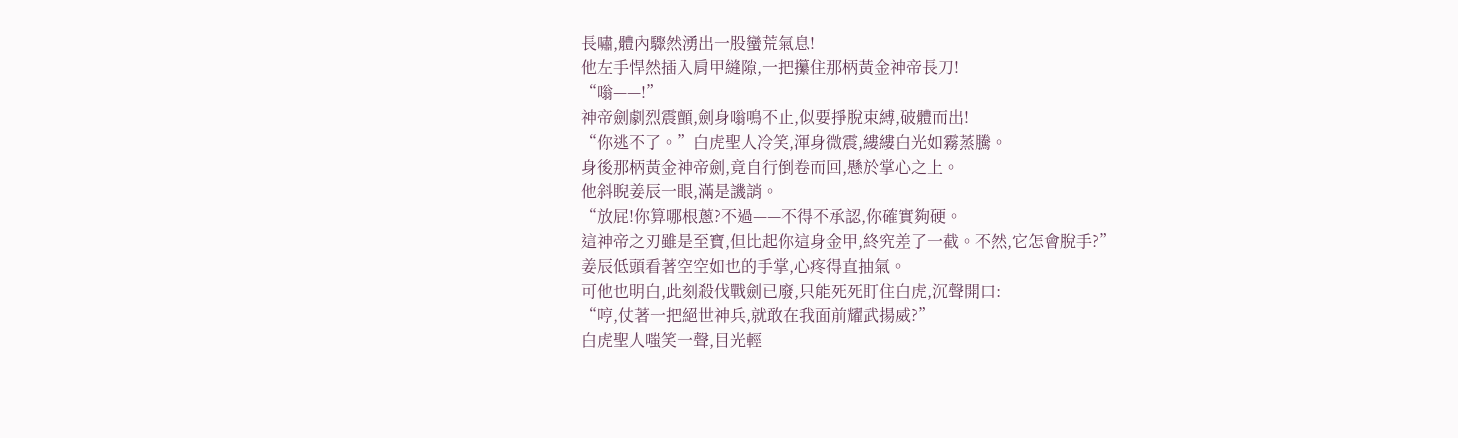長嘯,體內驟然湧出一股蠻荒氣息!
他左手悍然插入肩甲縫隙,一把攥住那柄黃金神帝長刀!
“嗡——!”
神帝劍劇烈震顫,劍身嗡鳴不止,似要掙脫束縛,破體而出!
“你逃不了。”白虎聖人冷笑,渾身微震,縷縷白光如霧蒸騰。
身後那柄黃金神帝劍,竟自行倒卷而回,懸於掌心之上。
他斜睨姜辰一眼,滿是譏誚。
“放屁!你算哪根蔥?不過——不得不承認,你確實夠硬。
這神帝之刃雖是至寶,但比起你這身金甲,終究差了一截。不然,它怎會脫手?”
姜辰低頭看著空空如也的手掌,心疼得直抽氣。
可他也明白,此刻殺伐戰劍已廢,只能死死盯住白虎,沉聲開口:
“哼,仗著一把絕世神兵,就敢在我面前耀武揚威?”
白虎聖人嗤笑一聲,目光輕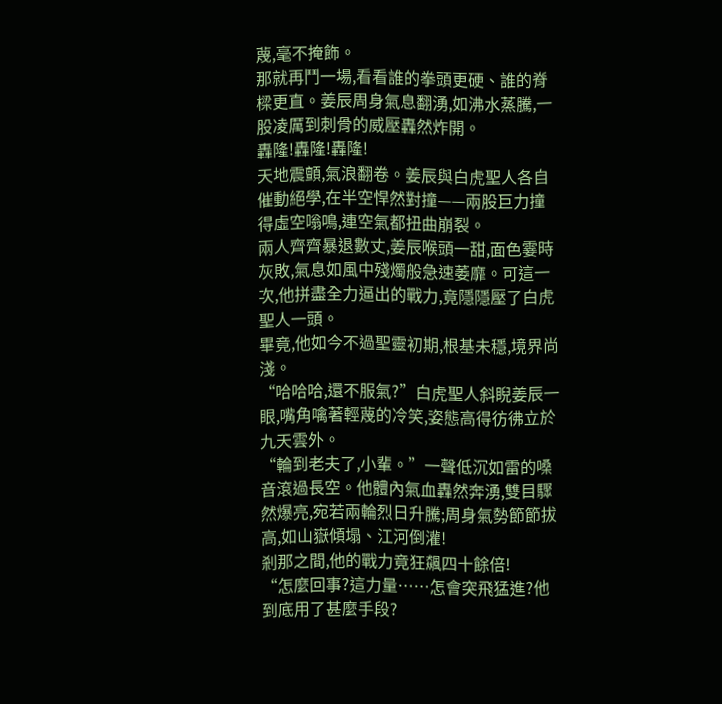蔑,毫不掩飾。
那就再鬥一場,看看誰的拳頭更硬、誰的脊樑更直。姜辰周身氣息翻湧,如沸水蒸騰,一股凌厲到刺骨的威壓轟然炸開。
轟隆!轟隆!轟隆!
天地震顫,氣浪翻卷。姜辰與白虎聖人各自催動絕學,在半空悍然對撞——兩股巨力撞得虛空嗡鳴,連空氣都扭曲崩裂。
兩人齊齊暴退數丈,姜辰喉頭一甜,面色霎時灰敗,氣息如風中殘燭般急速萎靡。可這一次,他拼盡全力逼出的戰力,竟隱隱壓了白虎聖人一頭。
畢竟,他如今不過聖靈初期,根基未穩,境界尚淺。
“哈哈哈,還不服氣?”白虎聖人斜睨姜辰一眼,嘴角噙著輕蔑的冷笑,姿態高得彷彿立於九天雲外。
“輪到老夫了,小輩。”一聲低沉如雷的嗓音滾過長空。他體內氣血轟然奔湧,雙目驟然爆亮,宛若兩輪烈日升騰;周身氣勢節節拔高,如山嶽傾塌、江河倒灌!
剎那之間,他的戰力竟狂飆四十餘倍!
“怎麼回事?這力量……怎會突飛猛進?他到底用了甚麼手段?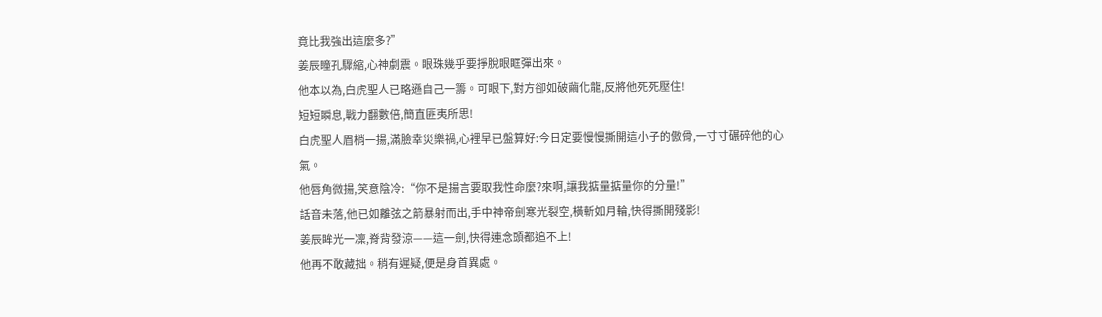竟比我強出這麼多?”
姜辰瞳孔驟縮,心神劇震。眼珠幾乎要掙脫眼眶彈出來。
他本以為,白虎聖人已略遜自己一籌。可眼下,對方卻如破繭化龍,反將他死死壓住!
短短瞬息,戰力翻數倍,簡直匪夷所思!
白虎聖人眉梢一揚,滿臉幸災樂禍,心裡早已盤算好:今日定要慢慢撕開這小子的傲骨,一寸寸碾碎他的心氣。
他唇角微揚,笑意陰冷:“你不是揚言要取我性命麼?來啊,讓我掂量掂量你的分量!”
話音未落,他已如離弦之箭暴射而出,手中神帝劍寒光裂空,橫斬如月輪,快得撕開殘影!
姜辰眸光一凜,脊背發涼——這一劍,快得連念頭都追不上!
他再不敢藏拙。稍有遲疑,便是身首異處。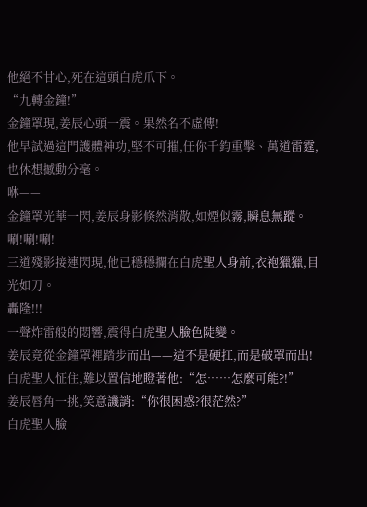他絕不甘心,死在這頭白虎爪下。
“九轉金鐘!”
金鐘罩現,姜辰心頭一震。果然名不虛傳!
他早試過這門護體神功,堅不可摧,任你千鈞重擊、萬道雷霆,也休想撼動分毫。
咻——
金鐘罩光華一閃,姜辰身影倏然消散,如煙似霧,瞬息無蹤。
唰!唰!唰!
三道殘影接連閃現,他已穩穩攔在白虎聖人身前,衣袍獵獵,目光如刀。
轟隆!!!
一聲炸雷般的悶響,震得白虎聖人臉色陡變。
姜辰竟從金鐘罩裡踏步而出——這不是硬扛,而是破罩而出!
白虎聖人怔住,難以置信地瞪著他:“怎……怎麼可能?!”
姜辰唇角一挑,笑意譏誚:“你很困惑?很茫然?”
白虎聖人臉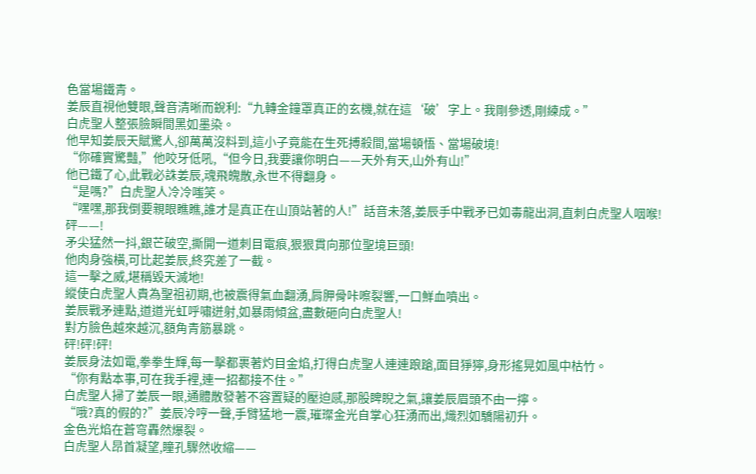色當場鐵青。
姜辰直視他雙眼,聲音清晰而銳利:“九轉金鐘罩真正的玄機,就在這‘破’字上。我剛參透,剛練成。”
白虎聖人整張臉瞬間黑如墨染。
他早知姜辰天賦驚人,卻萬萬沒料到,這小子竟能在生死搏殺間,當場頓悟、當場破境!
“你確實驚豔,”他咬牙低吼,“但今日,我要讓你明白——天外有天,山外有山!”
他已鐵了心,此戰必誅姜辰,魂飛魄散,永世不得翻身。
“是嗎?”白虎聖人冷冷嗤笑。
“嘿嘿,那我倒要親眼瞧瞧,誰才是真正在山頂站著的人!”話音未落,姜辰手中戰矛已如毒龍出洞,直刺白虎聖人咽喉!
砰——!
矛尖猛然一抖,銀芒破空,撕開一道刺目電痕,狠狠貫向那位聖境巨頭!
他肉身強橫,可比起姜辰,終究差了一截。
這一擊之威,堪稱毀天滅地!
縱使白虎聖人貴為聖祖初期,也被震得氣血翻湧,肩胛骨咔嚓裂響,一口鮮血噴出。
姜辰戰矛連點,道道光虹呼嘯迸射,如暴雨傾盆,盡數砸向白虎聖人!
對方臉色越來越沉,額角青筋暴跳。
砰!砰!砰!
姜辰身法如電,拳拳生輝,每一擊都裹著灼目金焰,打得白虎聖人連連踉蹌,面目猙獰,身形搖晃如風中枯竹。
“你有點本事,可在我手裡,連一招都接不住。”
白虎聖人掃了姜辰一眼,通體散發著不容置疑的壓迫感,那股睥睨之氣,讓姜辰眉頭不由一擰。
“哦?真的假的?”姜辰冷哼一聲,手臂猛地一震,璀璨金光自掌心狂湧而出,熾烈如驕陽初升。
金色光焰在蒼穹轟然爆裂。
白虎聖人昂首凝望,瞳孔驟然收縮——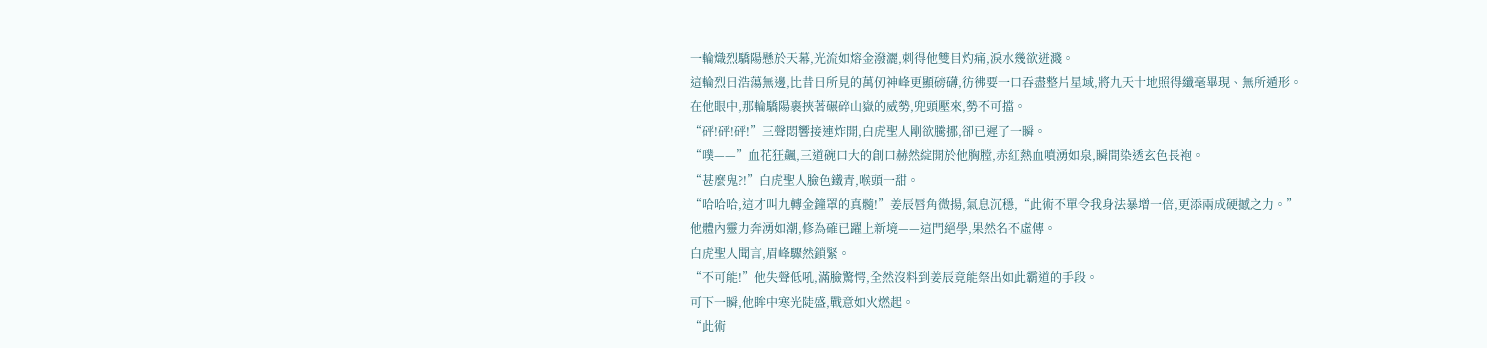一輪熾烈驕陽懸於天幕,光流如熔金潑灑,刺得他雙目灼痛,淚水幾欲迸濺。
這輪烈日浩蕩無邊,比昔日所見的萬仞神峰更顯磅礴,彷彿要一口吞盡整片星域,將九天十地照得纖毫畢現、無所遁形。
在他眼中,那輪驕陽裹挾著碾碎山嶽的威勢,兜頭壓來,勢不可擋。
“砰!砰!砰!”三聲悶響接連炸開,白虎聖人剛欲騰挪,卻已遲了一瞬。
“噗——”血花狂飆,三道碗口大的創口赫然綻開於他胸膛,赤紅熱血噴湧如泉,瞬間染透玄色長袍。
“甚麼鬼?!”白虎聖人臉色鐵青,喉頭一甜。
“哈哈哈,這才叫九轉金鐘罩的真髓!”姜辰唇角微揚,氣息沉穩,“此術不單令我身法暴增一倍,更添兩成硬撼之力。”
他體內靈力奔湧如潮,修為確已躍上新境——這門絕學,果然名不虛傳。
白虎聖人聞言,眉峰驟然鎖緊。
“不可能!”他失聲低吼,滿臉驚愕,全然沒料到姜辰竟能祭出如此霸道的手段。
可下一瞬,他眸中寒光陡盛,戰意如火燃起。
“此術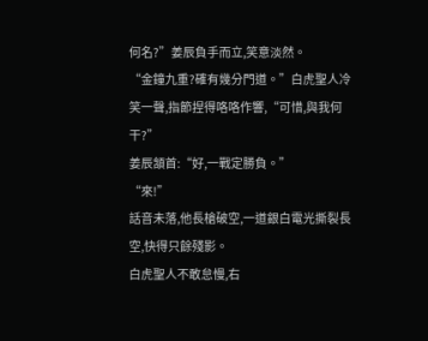何名?”姜辰負手而立,笑意淡然。
“金鐘九重?確有幾分門道。”白虎聖人冷笑一聲,指節捏得咯咯作響,“可惜,與我何干?”
姜辰頷首:“好,一戰定勝負。”
“來!”
話音未落,他長槍破空,一道銀白電光撕裂長空,快得只餘殘影。
白虎聖人不敢怠慢,右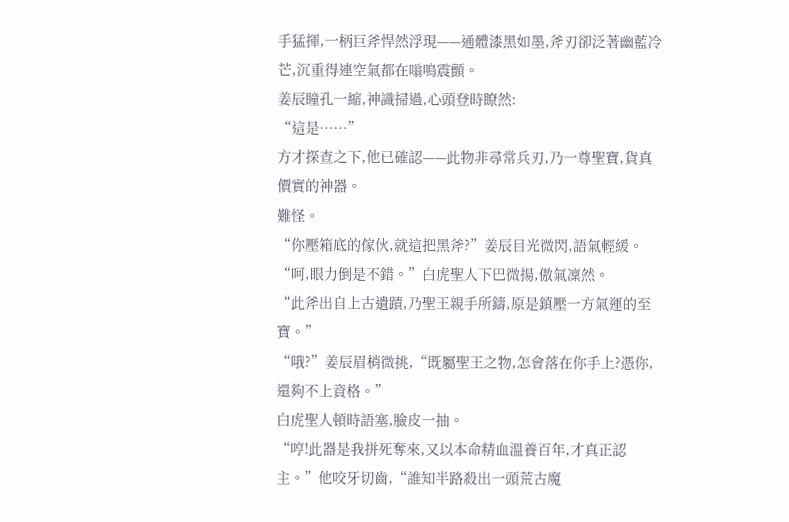手猛揮,一柄巨斧悍然浮現——通體漆黑如墨,斧刃卻泛著幽藍冷芒,沉重得連空氣都在嗡鳴震顫。
姜辰瞳孔一縮,神識掃過,心頭登時瞭然:
“這是……”
方才探查之下,他已確認——此物非尋常兵刃,乃一尊聖寶,貨真價實的神器。
難怪。
“你壓箱底的傢伙,就這把黑斧?”姜辰目光微閃,語氣輕緩。
“呵,眼力倒是不錯。”白虎聖人下巴微揚,傲氣凜然。
“此斧出自上古遺蹟,乃聖王親手所鑄,原是鎮壓一方氣運的至寶。”
“哦?”姜辰眉梢微挑,“既屬聖王之物,怎會落在你手上?憑你,還夠不上資格。”
白虎聖人頓時語塞,臉皮一抽。
“哼!此器是我拼死奪來,又以本命精血溫養百年,才真正認主。”他咬牙切齒,“誰知半路殺出一頭荒古魔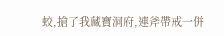蛟,搶了我藏寶洞府,連斧帶戒一併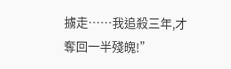擄走……我追殺三年,才奪回一半殘魄!”